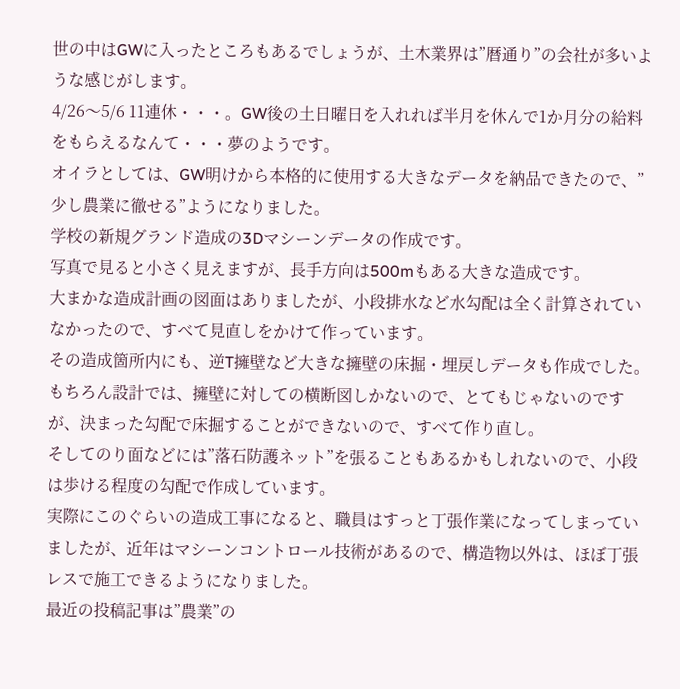世の中はGWに入ったところもあるでしょうが、土木業界は”暦通り”の会社が多いような感じがします。
4/26〜5/6 11連休・・・。GW後の土日曜日を入れれば半月を休んで1か月分の給料をもらえるなんて・・・夢のようです。
オイラとしては、GW明けから本格的に使用する大きなデータを納品できたので、”少し農業に徹せる”ようになりました。
学校の新規グランド造成の3Dマシーンデータの作成です。
写真で見ると小さく見えますが、長手方向は500mもある大きな造成です。
大まかな造成計画の図面はありましたが、小段排水など水勾配は全く計算されていなかったので、すべて見直しをかけて作っています。
その造成箇所内にも、逆T擁壁など大きな擁壁の床掘・埋戻しデータも作成でした。
もちろん設計では、擁壁に対しての横断図しかないので、とてもじゃないのですが、決まった勾配で床掘することができないので、すべて作り直し。
そしてのり面などには”落石防護ネット”を張ることもあるかもしれないので、小段は歩ける程度の勾配で作成しています。
実際にこのぐらいの造成工事になると、職員はすっと丁張作業になってしまっていましたが、近年はマシーンコントロール技術があるので、構造物以外は、ほぼ丁張レスで施工できるようになりました。
最近の投稿記事は”農業”の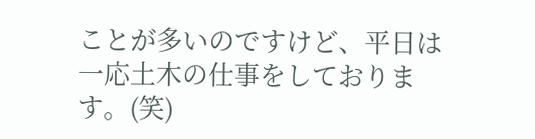ことが多いのですけど、平日は一応土木の仕事をしております。(笑)